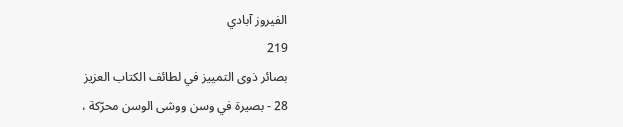الفيروز آبادي
219
بصائر ذوى التمييز في لطائف الكتاب العزيز
28 - بصيرة في وسن ووشى الوسن محرّكة ،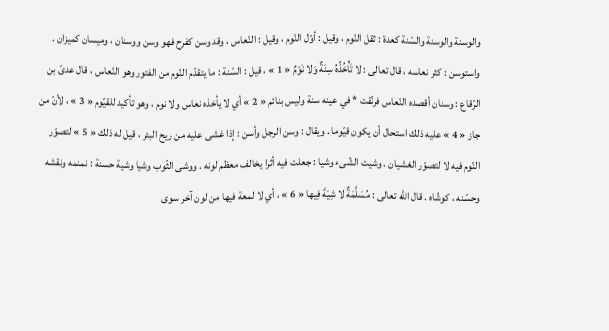والوسنة والوسنة والسّنة كعدة : ثقل النّوم ، وقيل : أوّل النّوم ، وقيل : النّعاس ، وقد وسن كفرح فهو وسن ووسنان ، وميسان كميزان . واستوسن : كثر نعاسه ، قال تعالى : لا تَأْخُذُهُ سِنَةٌ وَلا نَوْمٌ « 1 » ، قيل : السّنة : ما يتقدّم النّوم من الفتور وهو النّعاس ، قال عدىّ بن الرّقاع : وسنان أقصده النّعاس فرنّقت * في عينه سنة وليس بنائم « 2 » أي لا يأخذه نعاس ولا نوم ، وهو تأكيد للقيّوم « 3 » ، لأنّ من جاز « 4 » عليه ذلك استحال أن يكون قيّوما . ويقال : وسن الرجل وأسن : إذا غشى عليه من ريح البئر ، قيل له ذلك « 5 » لتصوّر النّوم فيه لا لتصوّر الغشيان . وشيت الشّىء وشيا : جعلت فيه أثرا يخالف معظم لونه . ووشى الثّوب وشيا وشية حسنة : نمنمه ونقشه وحسّنه ، كوشّاه . قال اللّه تعالى : مُسَلَّمَةٌ لا شِيَةَ فِيها « 6 » ، أي لا لمعة فيها من لون آخر سوى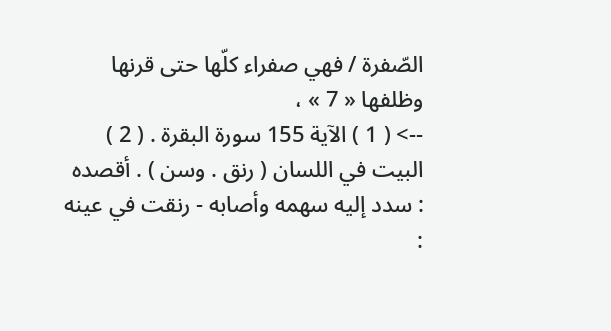الصّفرة / فهي صفراء كلّها حتى قرنها وظلفها « 7 » ،
--> ( 1 ) الآية 155 سورة البقرة . ( 2 ) البيت في اللسان ( رنق . وسن ) . أقصده : سدد إليه سهمه وأصابه - رنقت في عينه :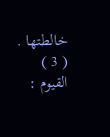خالطتها . ( 3 ) القيوم :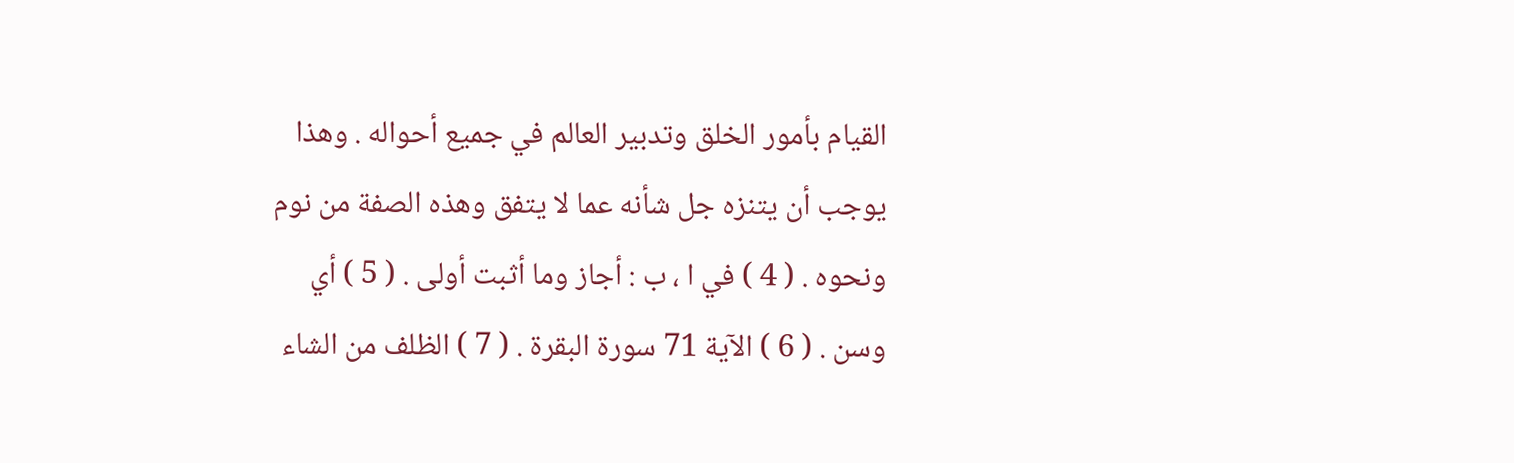القيام بأمور الخلق وتدبير العالم في جميع أحواله . وهذا يوجب أن يتنزه جل شأنه عما لا يتفق وهذه الصفة من نوم ونحوه . ( 4 ) في ا ، ب : أجاز وما أثبت أولى . ( 5 ) أي وسن . ( 6 ) الآية 71 سورة البقرة . ( 7 ) الظلف من الشاء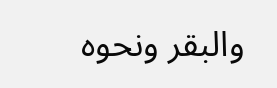والبقر ونحوه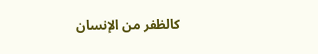كالظفر من الإنسان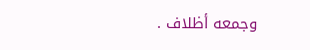وجمعه أظلاف .